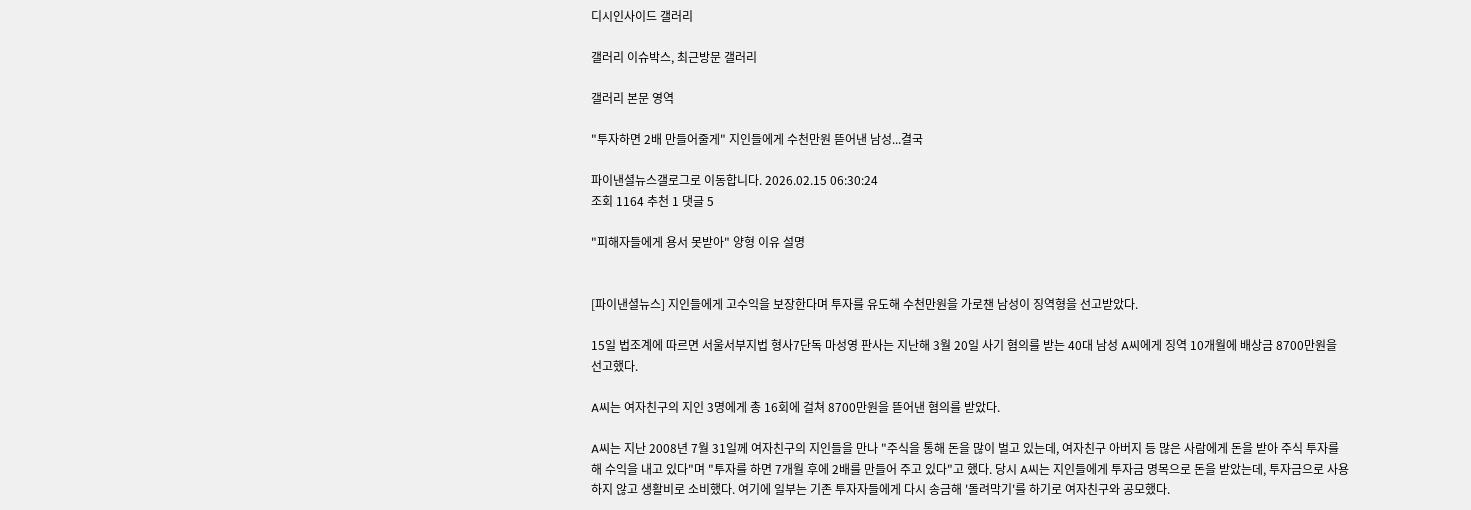디시인사이드 갤러리

갤러리 이슈박스, 최근방문 갤러리

갤러리 본문 영역

"투자하면 2배 만들어줄게" 지인들에게 수천만원 뜯어낸 남성...결국

파이낸셜뉴스갤로그로 이동합니다. 2026.02.15 06:30:24
조회 1164 추천 1 댓글 5

"피해자들에게 용서 못받아" 양형 이유 설명


[파이낸셜뉴스] 지인들에게 고수익을 보장한다며 투자를 유도해 수천만원을 가로챈 남성이 징역형을 선고받았다.

15일 법조계에 따르면 서울서부지법 형사7단독 마성영 판사는 지난해 3월 20일 사기 혐의를 받는 40대 남성 A씨에게 징역 10개월에 배상금 8700만원을 선고했다.

A씨는 여자친구의 지인 3명에게 총 16회에 걸쳐 8700만원을 뜯어낸 혐의를 받았다.

A씨는 지난 2008년 7월 31일께 여자친구의 지인들을 만나 "주식을 통해 돈을 많이 벌고 있는데, 여자친구 아버지 등 많은 사람에게 돈을 받아 주식 투자를 해 수익을 내고 있다"며 "투자를 하면 7개월 후에 2배를 만들어 주고 있다"고 했다. 당시 A씨는 지인들에게 투자금 명목으로 돈을 받았는데, 투자금으로 사용하지 않고 생활비로 소비했다. 여기에 일부는 기존 투자자들에게 다시 송금해 '돌려막기'를 하기로 여자친구와 공모했다.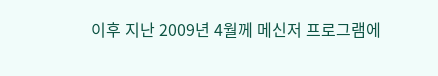이후 지난 2009년 4월께 메신저 프로그램에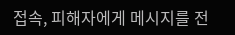접속, 피해자에게 메시지를 전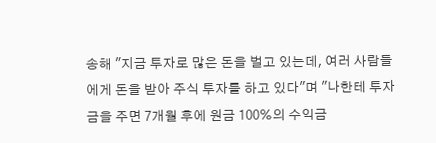송해 "지금 투자로 많은 돈을 벌고 있는데, 여러 사람들에게 돈을 받아 주식 투자를 하고 있다"며 "나한테 투자금을 주면 7개월 후에 원금 100%의 수익금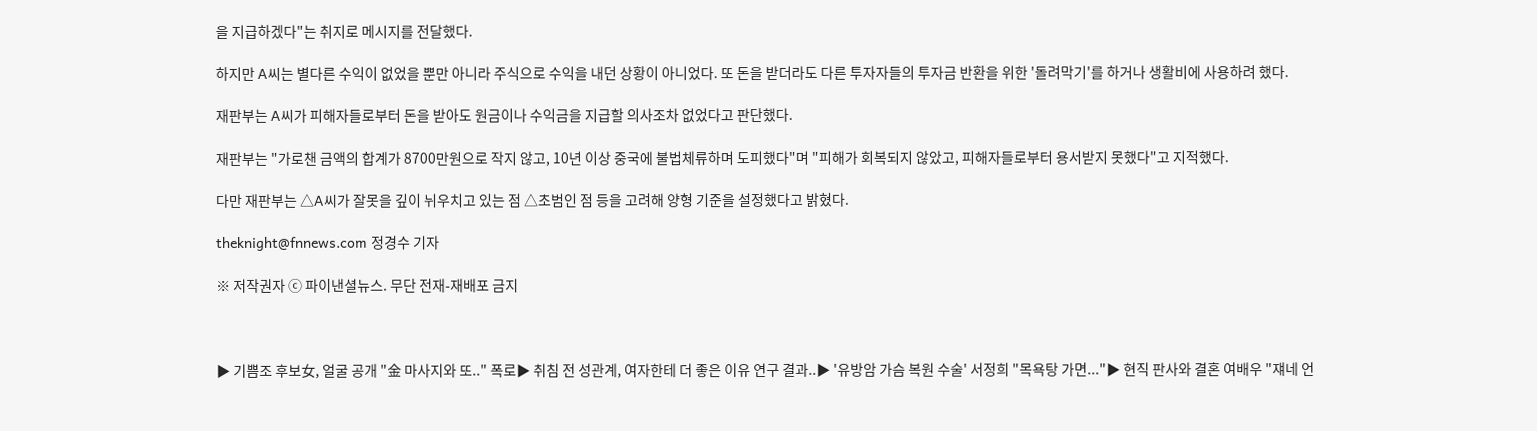을 지급하겠다"는 취지로 메시지를 전달했다.

하지만 A씨는 별다른 수익이 없었을 뿐만 아니라 주식으로 수익을 내던 상황이 아니었다. 또 돈을 받더라도 다른 투자자들의 투자금 반환을 위한 '돌려막기'를 하거나 생활비에 사용하려 했다.

재판부는 A씨가 피해자들로부터 돈을 받아도 원금이나 수익금을 지급할 의사조차 없었다고 판단했다.

재판부는 "가로챈 금액의 합계가 8700만원으로 작지 않고, 10년 이상 중국에 불법체류하며 도피했다"며 "피해가 회복되지 않았고, 피해자들로부터 용서받지 못했다"고 지적했다.

다만 재판부는 △A씨가 잘못을 깊이 뉘우치고 있는 점 △초범인 점 등을 고려해 양형 기준을 설정했다고 밝혔다.

theknight@fnnews.com 정경수 기자

※ 저작권자 ⓒ 파이낸셜뉴스. 무단 전재-재배포 금지



▶ 기쁨조 후보女, 얼굴 공개 "金 마사지와 또.." 폭로▶ 취침 전 성관계, 여자한테 더 좋은 이유 연구 결과..▶ '유방암 가슴 복원 수술' 서정희 "목욕탕 가면..."▶ 현직 판사와 결혼 여배우 "쟤네 언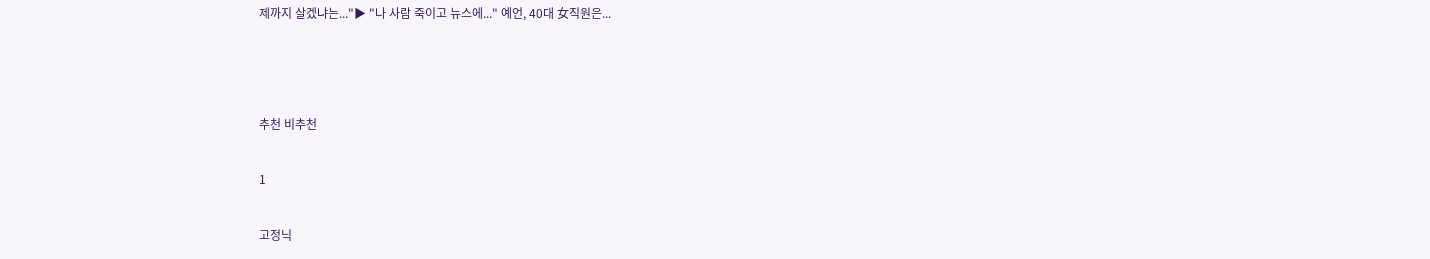제까지 살겠냐는..."▶ "나 사람 죽이고 뉴스에..." 예언, 40대 女직원은...



추천 비추천

1

고정닉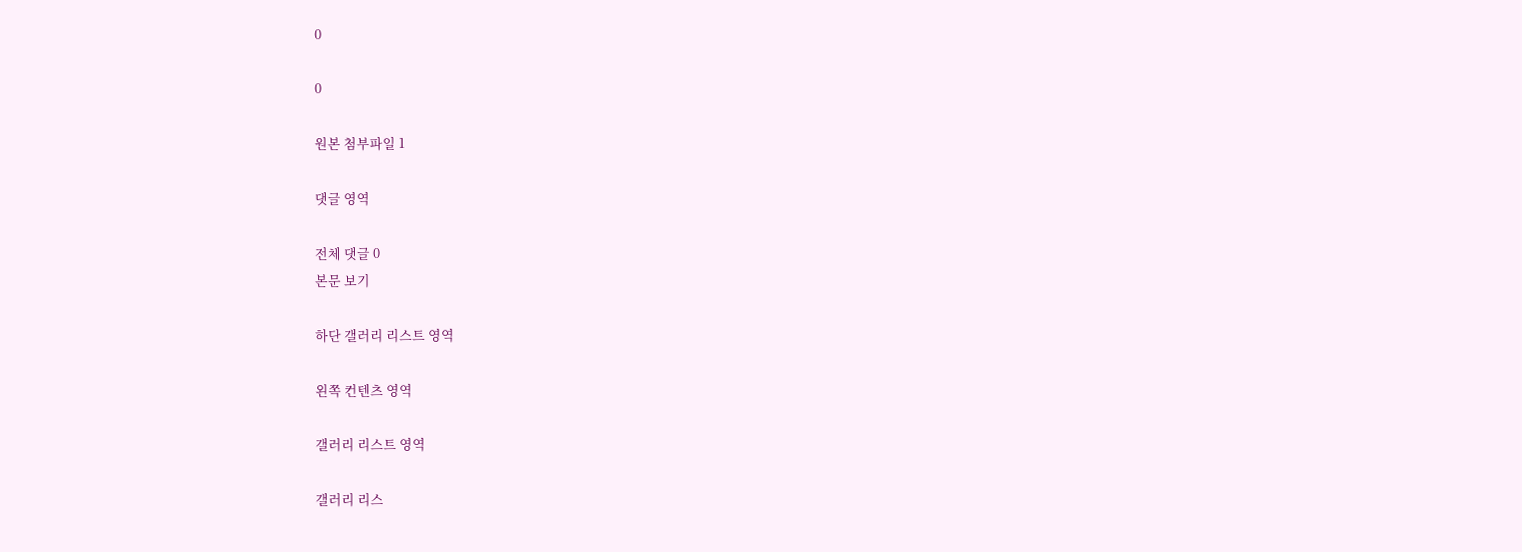0

0

원본 첨부파일 1

댓글 영역

전체 댓글 0
본문 보기

하단 갤러리 리스트 영역

왼쪽 컨텐츠 영역

갤러리 리스트 영역

갤러리 리스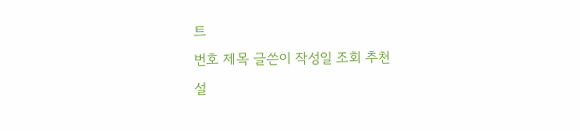트
번호 제목 글쓴이 작성일 조회 추천
설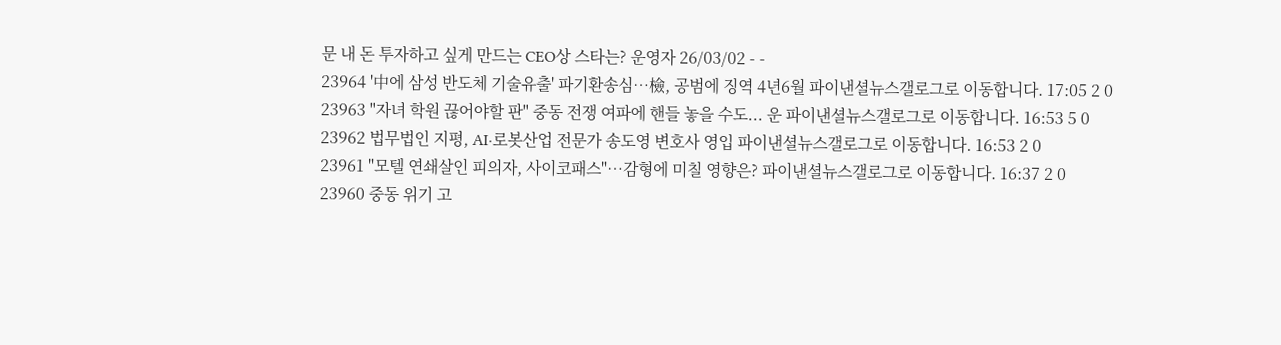문 내 돈 투자하고 싶게 만드는 CEO상 스타는? 운영자 26/03/02 - -
23964 '中에 삼성 반도체 기술유출' 파기환송심…檢, 공범에 징역 4년6월 파이낸셜뉴스갤로그로 이동합니다. 17:05 2 0
23963 "자녀 학원 끊어야할 판" 중동 전쟁 여파에 핸들 놓을 수도... 운 파이낸셜뉴스갤로그로 이동합니다. 16:53 5 0
23962 법무법인 지평, AI·로봇산업 전문가 송도영 변호사 영입 파이낸셜뉴스갤로그로 이동합니다. 16:53 2 0
23961 "모텔 연쇄살인 피의자, 사이코패스"…감형에 미칠 영향은? 파이낸셜뉴스갤로그로 이동합니다. 16:37 2 0
23960 중동 위기 고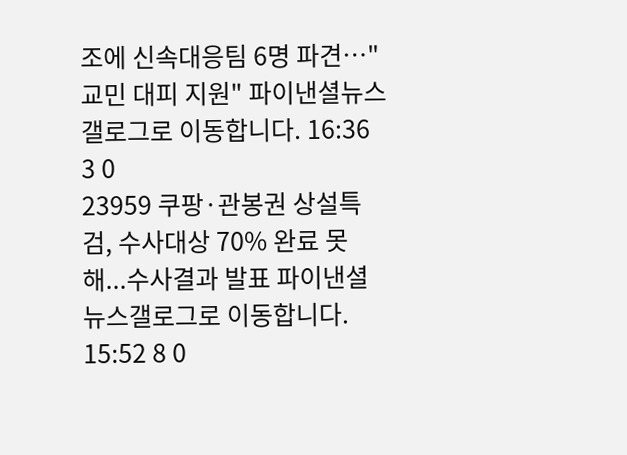조에 신속대응팀 6명 파견…"교민 대피 지원" 파이낸셜뉴스갤로그로 이동합니다. 16:36 3 0
23959 쿠팡·관봉권 상설특검, 수사대상 70% 완료 못해...수사결과 발표 파이낸셜뉴스갤로그로 이동합니다. 15:52 8 0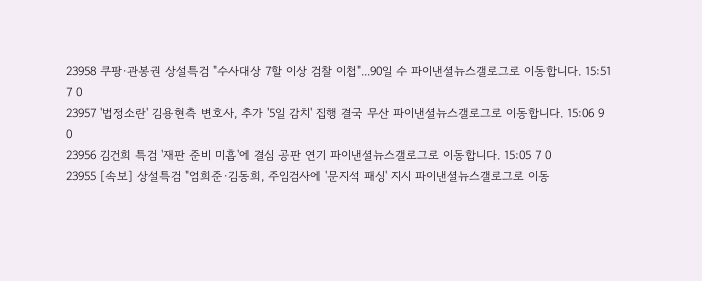23958 쿠팡·관봉권 상설특검 "수사대상 7할 이상 검찰 이첩"...90일 수 파이낸셜뉴스갤로그로 이동합니다. 15:51 7 0
23957 '법정소란' 김용현측 변호사, 추가 '5일 감치' 집행 결국 무산 파이낸셜뉴스갤로그로 이동합니다. 15:06 9 0
23956 김건희 특검 '재판 준비 미흡'에 결심 공판 연기 파이낸셜뉴스갤로그로 이동합니다. 15:05 7 0
23955 [속보] 상설특검 "엄희준·김동희, 주임검사에 '문지석 패싱' 지시 파이낸셜뉴스갤로그로 이동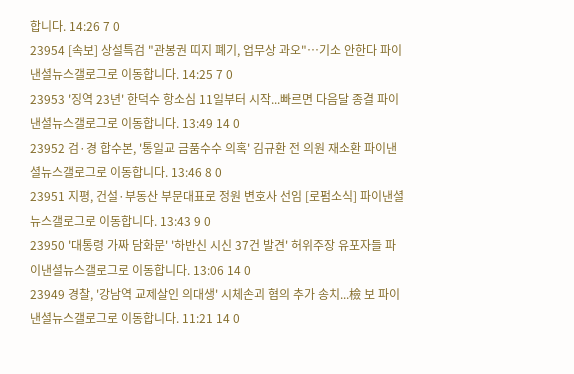합니다. 14:26 7 0
23954 [속보] 상설특검 "관봉권 띠지 폐기, 업무상 과오"…기소 안한다 파이낸셜뉴스갤로그로 이동합니다. 14:25 7 0
23953 '징역 23년' 한덕수 항소심 11일부터 시작...빠르면 다음달 종결 파이낸셜뉴스갤로그로 이동합니다. 13:49 14 0
23952 검·경 합수본, '통일교 금품수수 의혹' 김규환 전 의원 재소환 파이낸셜뉴스갤로그로 이동합니다. 13:46 8 0
23951 지평, 건설·부동산 부문대표로 정원 변호사 선임 [로펌소식] 파이낸셜뉴스갤로그로 이동합니다. 13:43 9 0
23950 '대통령 가짜 담화문' '하반신 시신 37건 발견' 허위주장 유포자들 파이낸셜뉴스갤로그로 이동합니다. 13:06 14 0
23949 경찰, '강남역 교제살인 의대생' 시체손괴 혐의 추가 송치...檢 보 파이낸셜뉴스갤로그로 이동합니다. 11:21 14 0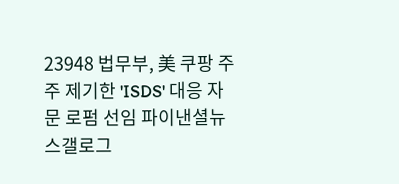23948 법무부, 美 쿠팡 주주 제기한 'ISDS' 대응 자문 로펌 선임 파이낸셜뉴스갤로그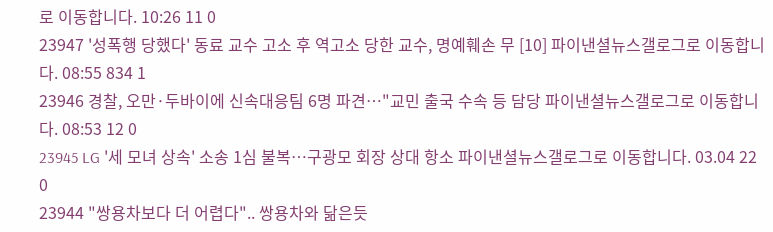로 이동합니다. 10:26 11 0
23947 '성폭행 당했다' 동료 교수 고소 후 역고소 당한 교수, 명예훼손 무 [10] 파이낸셜뉴스갤로그로 이동합니다. 08:55 834 1
23946 경찰, 오만·두바이에 신속대응팀 6명 파견…"교민 출국 수속 등 담당 파이낸셜뉴스갤로그로 이동합니다. 08:53 12 0
23945 LG '세 모녀 상속' 소송 1심 불복…구광모 회장 상대 항소 파이낸셜뉴스갤로그로 이동합니다. 03.04 22 0
23944 "쌍용차보다 더 어렵다".. 쌍용차와 닮은듯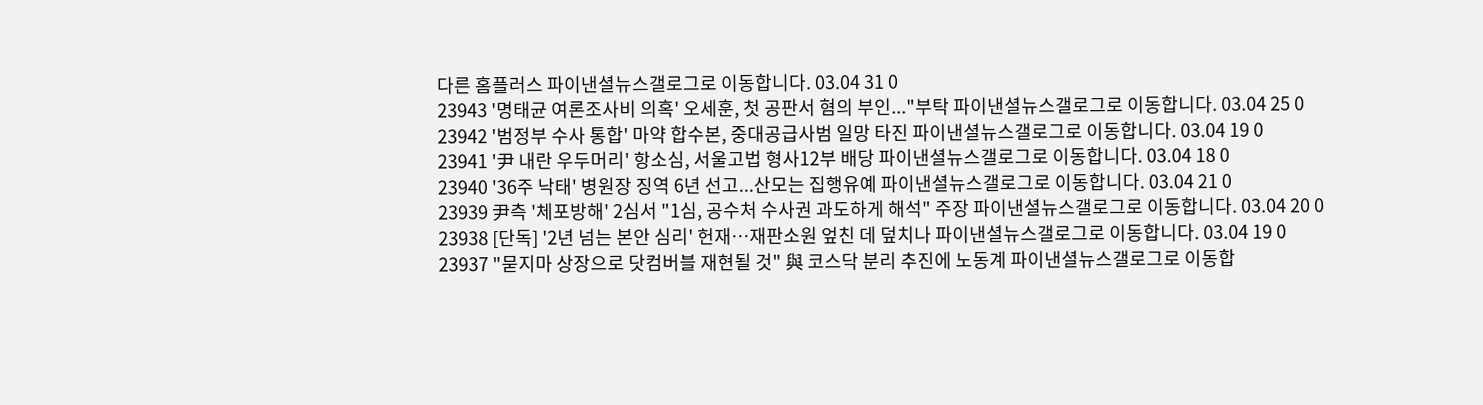다른 홈플러스 파이낸셜뉴스갤로그로 이동합니다. 03.04 31 0
23943 '명태균 여론조사비 의혹' 오세훈, 첫 공판서 혐의 부인..."부탁 파이낸셜뉴스갤로그로 이동합니다. 03.04 25 0
23942 '범정부 수사 통합' 마약 합수본, 중대공급사범 일망 타진 파이낸셜뉴스갤로그로 이동합니다. 03.04 19 0
23941 '尹 내란 우두머리' 항소심, 서울고법 형사12부 배당 파이낸셜뉴스갤로그로 이동합니다. 03.04 18 0
23940 '36주 낙태' 병원장 징역 6년 선고...산모는 집행유예 파이낸셜뉴스갤로그로 이동합니다. 03.04 21 0
23939 尹측 '체포방해' 2심서 "1심, 공수처 수사권 과도하게 해석" 주장 파이낸셜뉴스갤로그로 이동합니다. 03.04 20 0
23938 [단독] '2년 넘는 본안 심리' 헌재…재판소원 엎친 데 덮치나 파이낸셜뉴스갤로그로 이동합니다. 03.04 19 0
23937 "묻지마 상장으로 닷컴버블 재현될 것" 與 코스닥 분리 추진에 노동계 파이낸셜뉴스갤로그로 이동합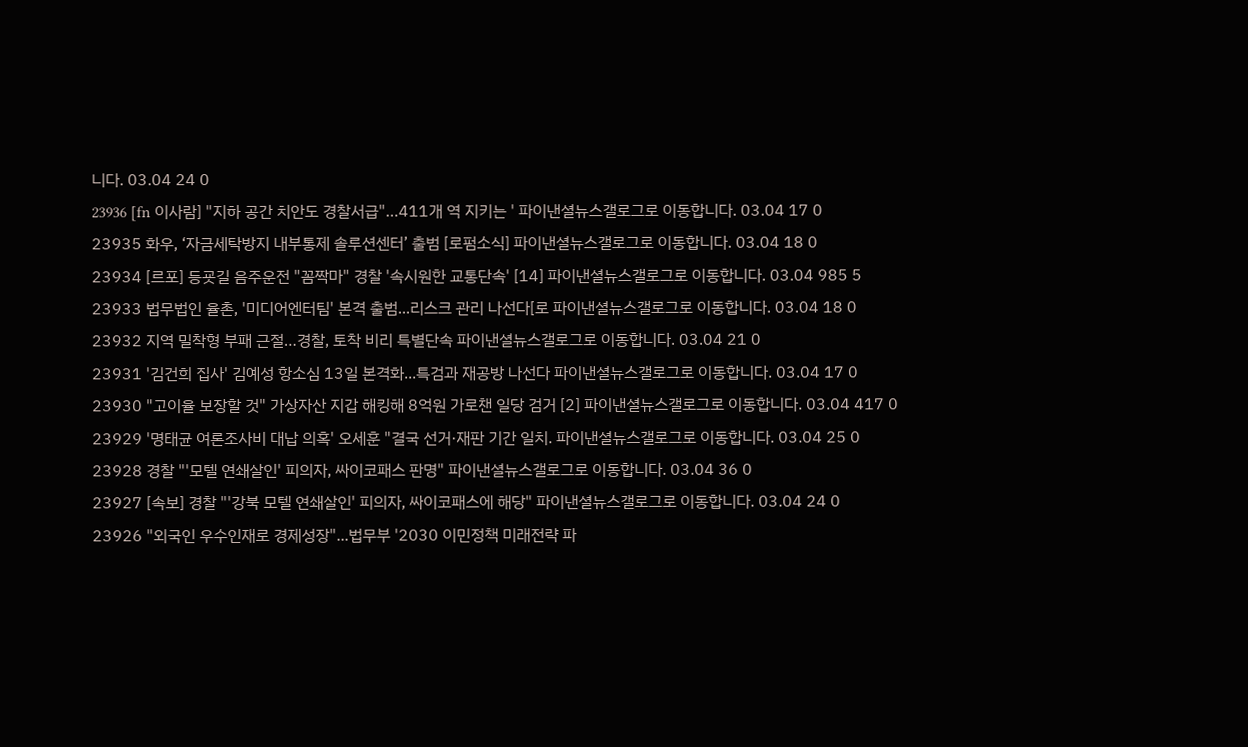니다. 03.04 24 0
23936 [fn 이사람] "지하 공간 치안도 경찰서급"…411개 역 지키는 ' 파이낸셜뉴스갤로그로 이동합니다. 03.04 17 0
23935 화우, ‘자금세탁방지 내부통제 솔루션센터’ 출범 [로펌소식] 파이낸셜뉴스갤로그로 이동합니다. 03.04 18 0
23934 [르포] 등굣길 음주운전 "꼼짝마" 경찰 '속시원한 교통단속' [14] 파이낸셜뉴스갤로그로 이동합니다. 03.04 985 5
23933 법무법인 율촌, '미디어엔터팀' 본격 출범...리스크 관리 나선다[로 파이낸셜뉴스갤로그로 이동합니다. 03.04 18 0
23932 지역 밀착형 부패 근절…경찰, 토착 비리 특별단속 파이낸셜뉴스갤로그로 이동합니다. 03.04 21 0
23931 '김건희 집사' 김예성 항소심 13일 본격화...특검과 재공방 나선다 파이낸셜뉴스갤로그로 이동합니다. 03.04 17 0
23930 "고이율 보장할 것" 가상자산 지갑 해킹해 8억원 가로챈 일당 검거 [2] 파이낸셜뉴스갤로그로 이동합니다. 03.04 417 0
23929 '명태균 여론조사비 대납 의혹' 오세훈 "결국 선거·재판 기간 일치. 파이낸셜뉴스갤로그로 이동합니다. 03.04 25 0
23928 경찰 "'모텔 연쇄살인' 피의자, 싸이코패스 판명" 파이낸셜뉴스갤로그로 이동합니다. 03.04 36 0
23927 [속보] 경찰 "'강북 모텔 연쇄살인' 피의자, 싸이코패스에 해당" 파이낸셜뉴스갤로그로 이동합니다. 03.04 24 0
23926 "외국인 우수인재로 경제성장"...법무부 '2030 이민정책 미래전략 파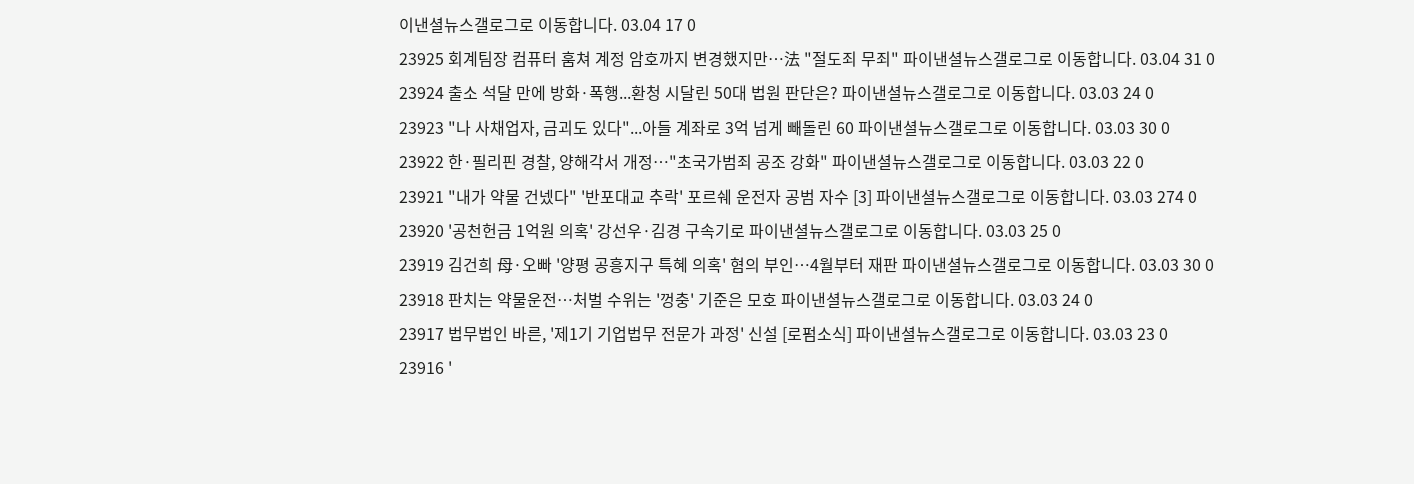이낸셜뉴스갤로그로 이동합니다. 03.04 17 0
23925 회계팀장 컴퓨터 훔쳐 계정 암호까지 변경했지만…法 "절도죄 무죄" 파이낸셜뉴스갤로그로 이동합니다. 03.04 31 0
23924 출소 석달 만에 방화·폭행...환청 시달린 50대 법원 판단은? 파이낸셜뉴스갤로그로 이동합니다. 03.03 24 0
23923 "나 사채업자, 금괴도 있다"...아들 계좌로 3억 넘게 빼돌린 60 파이낸셜뉴스갤로그로 이동합니다. 03.03 30 0
23922 한·필리핀 경찰, 양해각서 개정…"초국가범죄 공조 강화" 파이낸셜뉴스갤로그로 이동합니다. 03.03 22 0
23921 "내가 약물 건넸다" '반포대교 추락' 포르쉐 운전자 공범 자수 [3] 파이낸셜뉴스갤로그로 이동합니다. 03.03 274 0
23920 '공천헌금 1억원 의혹' 강선우·김경 구속기로 파이낸셜뉴스갤로그로 이동합니다. 03.03 25 0
23919 김건희 母·오빠 '양평 공흥지구 특혜 의혹' 혐의 부인…4월부터 재판 파이낸셜뉴스갤로그로 이동합니다. 03.03 30 0
23918 판치는 약물운전…처벌 수위는 '껑충' 기준은 모호 파이낸셜뉴스갤로그로 이동합니다. 03.03 24 0
23917 법무법인 바른, '제1기 기업법무 전문가 과정' 신설 [로펌소식] 파이낸셜뉴스갤로그로 이동합니다. 03.03 23 0
23916 '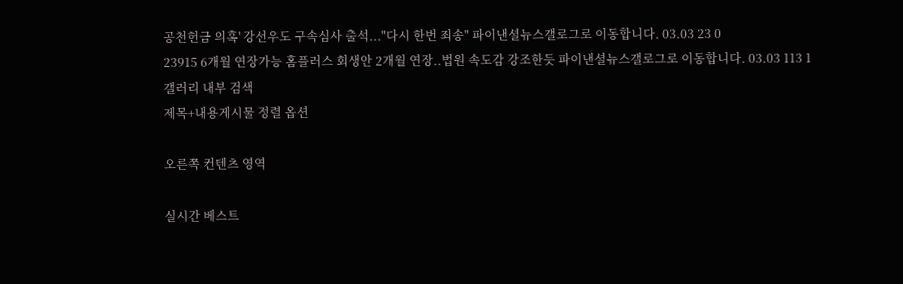공천헌금 의혹' 강선우도 구속심사 출석..."다시 한번 죄송" 파이낸셜뉴스갤로그로 이동합니다. 03.03 23 0
23915 6개월 연장가능 홈플러스 회생안 2개월 연장..법원 속도감 강조한듯 파이낸셜뉴스갤로그로 이동합니다. 03.03 113 1
갤러리 내부 검색
제목+내용게시물 정렬 옵션

오른쪽 컨텐츠 영역

실시간 베스트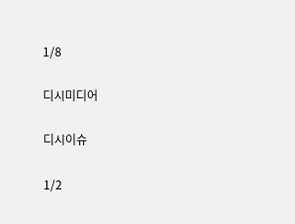1/8

디시미디어

디시이슈

1/2